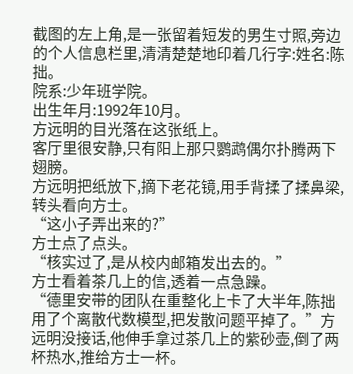截图的左上角,是一张留着短发的男生寸照,旁边的个人信息栏里,清清楚楚地印着几行字:姓名:陈拙。
院系:少年班学院。
出生年月:1992年10月。
方远明的目光落在这张纸上。
客厅里很安静,只有阳上那只鹦鹉偶尔扑腾两下翅膀。
方远明把纸放下,摘下老花镜,用手背揉了揉鼻梁,转头看向方士。
“这小子弄出来的?”
方士点了点头。
“核实过了,是从校内邮箱发出去的。”
方士看着茶几上的信,透着一点急躁。
“德里安带的团队在重整化上卡了大半年,陈拙用了个离散代数模型,把发散问题平掉了。”方远明没接话,他伸手拿过茶几上的紫砂壶,倒了两杯热水,推给方士一杯。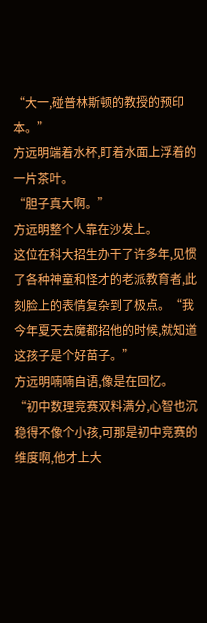“大一,碰普林斯顿的教授的预印本。”
方远明端着水杯,盯着水面上浮着的一片茶叶。
“胆子真大啊。”
方远明整个人靠在沙发上。
这位在科大招生办干了许多年,见惯了各种神童和怪才的老派教育者,此刻脸上的表情复杂到了极点。“我今年夏天去魔都招他的时候,就知道这孩子是个好苗子。”
方远明喃喃自语,像是在回忆。
“初中数理竞赛双料满分,心智也沉稳得不像个小孩,可那是初中竞赛的维度啊,他才上大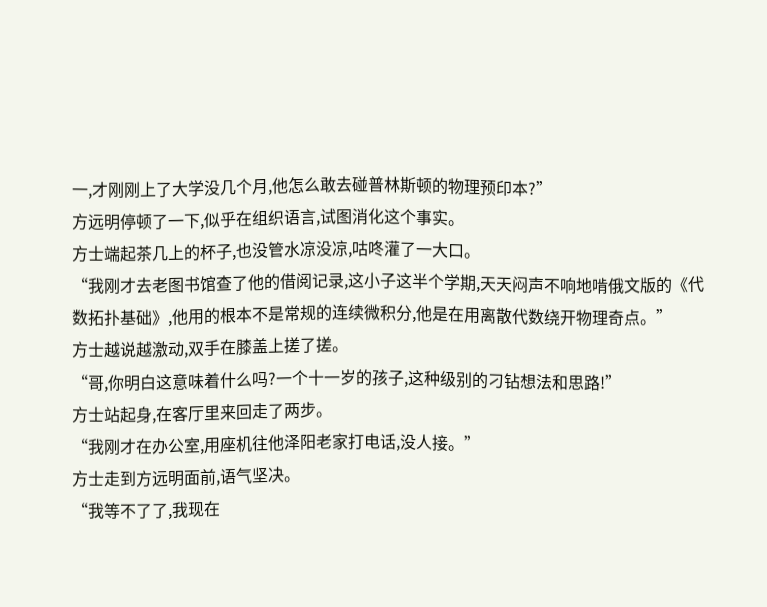一,才刚刚上了大学没几个月,他怎么敢去碰普林斯顿的物理预印本?”
方远明停顿了一下,似乎在组织语言,试图消化这个事实。
方士端起茶几上的杯子,也没管水凉没凉,咕咚灌了一大口。
“我刚才去老图书馆查了他的借阅记录,这小子这半个学期,天天闷声不响地啃俄文版的《代数拓扑基础》,他用的根本不是常规的连续微积分,他是在用离散代数绕开物理奇点。”
方士越说越激动,双手在膝盖上搓了搓。
“哥,你明白这意味着什么吗?一个十一岁的孩子,这种级别的刁钻想法和思路!”
方士站起身,在客厅里来回走了两步。
“我刚才在办公室,用座机往他泽阳老家打电话,没人接。”
方士走到方远明面前,语气坚决。
“我等不了了,我现在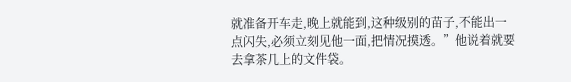就准备开车走,晚上就能到,这种级别的苗子,不能出一点闪失,必须立刻见他一面,把情况摸透。”他说着就要去拿茶几上的文件袋。